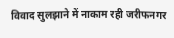विवाद सुलझाने में नाकाम रही जरीफनगर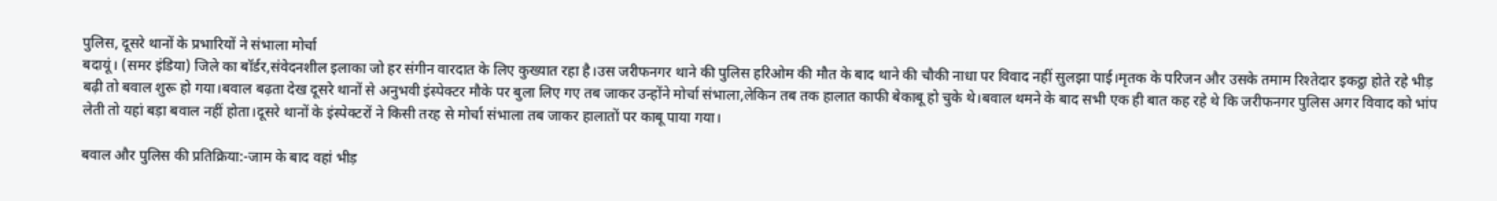पुलिस, दूसरे थानों के प्रभारियों ने संभाला मोर्चा
बदायूं। (समर इंडिया) जिले का बॉर्डर,संवेदनशील इलाका जो हर संगीन वारदात के लिए कुख्यात रहा है।उस जरीफनगर थाने की पुलिस हरिओम की मौत के बाद थाने की चौकी नाधा पर विवाद नहीं सुलझा पाई।मृतक के परिजन और उसके तमाम रिश्तेदार इकट्ठा होते रहे भीड़ बढ़ी तो बवाल शुरू हो गया।बवाल बढ़ता देख दूसरे थानों से अनुभवी इंस्पेक्टर मौके पर बुला लिए गए तब जाकर उन्होंने मोर्चा संभाला,लेकिन तब तक हालात काफी बेकाबू हो चुके थे।बवाल थमने के बाद सभी एक ही बात कह रहे थे कि जरीफनगर पुलिस अगर विवाद को भांप लेती तो यहां बड़ा बवाल नहीं होता।दूसरे थानों के इंस्पेक्टरों ने किसी तरह से मोर्चा संभाला तब जाकर हालातों पर काबू पाया गया।

बवाल और पुलिस की प्रतिक्रिया:-जाम के बाद वहां भीड़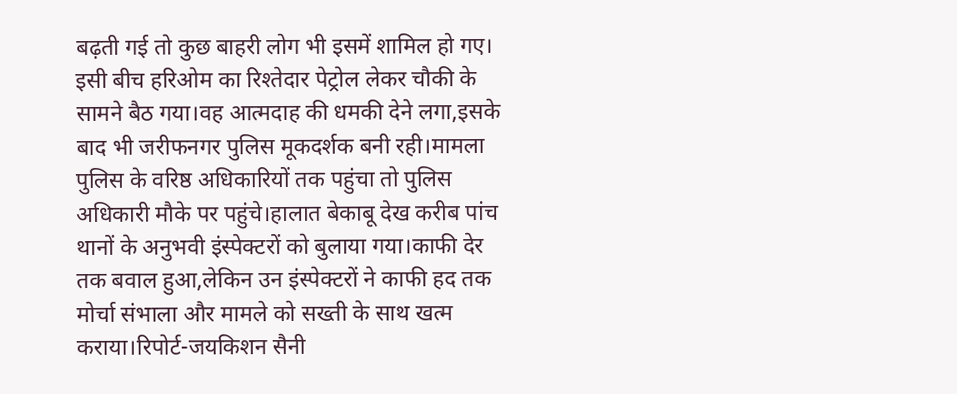बढ़ती गई तो कुछ बाहरी लोग भी इसमें शामिल हो गए। इसी बीच हरिओम का रिश्तेदार पेट्रोल लेकर चौकी के सामने बैठ गया।वह आत्मदाह की धमकी देने लगा,इसके बाद भी जरीफनगर पुलिस मूकदर्शक बनी रही।मामला पुलिस के वरिष्ठ अधिकारियों तक पहुंचा तो पुलिस अधिकारी मौके पर पहुंचे।हालात बेकाबू देख करीब पांच थानों के अनुभवी इंस्पेक्टरों को बुलाया गया।काफी देर तक बवाल हुआ,लेकिन उन इंस्पेक्टरों ने काफी हद तक मोर्चा संभाला और मामले को सख्ती के साथ खत्म कराया।रिपोर्ट-जयकिशन सैनी